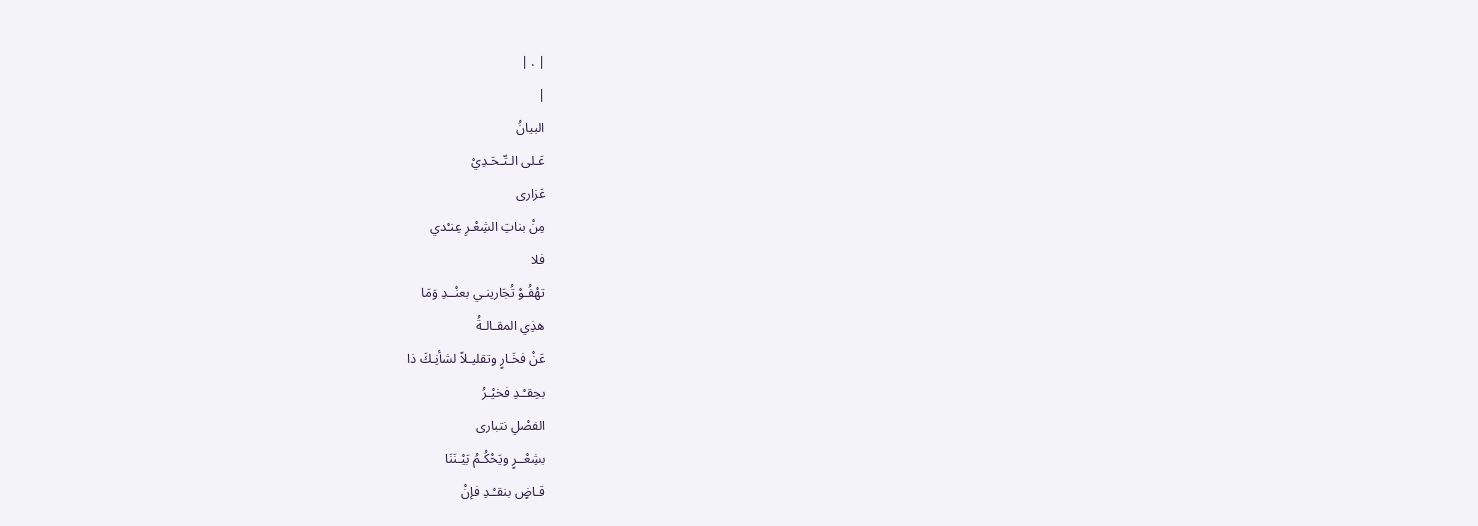| . |
|
البيانُ
عَـلى الـتّـحَـدِيْ
عَزارى
مِنْ بناتِ الشِعْـرِ عِنـْدي
فلا
تهْفُـوْ تُجَارينـي بعنْــدِ وَمَا
هذِي المقـالـةُ
عَنْ فخَـارٍ وتقليـلاً لشأنِـكَ ذا
بحِقـْـدِ فخيْـرُ
الفصْلِ نتبارى
بشِعْــرٍ ويَحْكُـمُ بَيْـنَنَا
قـاضٍ بنقـْـدِ فإنْ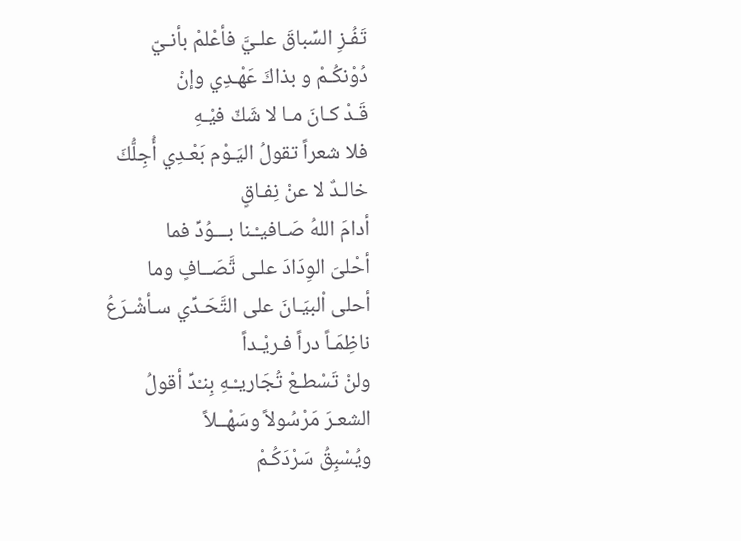تَفُـزِ السِّباقَ علـيَّ فأعْلمْ بأنـيّ
دُوْنكُـمْ و بذاكَ عَهْـدِي وإنْ
قَـدْ كـانَ مـا لا شَكّ فيْـهِ
فلا شعراً تقولُ اليَـوْم بَعْـدِي أُجِلُّكَ
خالـدٌ لا عنْ نِفـاقٍ
أدامَ اللهُ صَـافيـْـنا بـــوُدِّ فما
أحْلىَ الوِدَادَ علـى تَّصَــافٍ وما
أحلى اْلبيَـانَ على التَّحَـدِّي سـأشْـرَعُ
ناظِمَـاً دراً فـريْـداً
ولنْ تَسْطـعْ تُجَاريـْـهِ بِنـْدِّ أقولُ
الشعـرَ مَرْسُولاً وسَهْــلاً
ويُسْبِقُ سَرْدَكُـمْ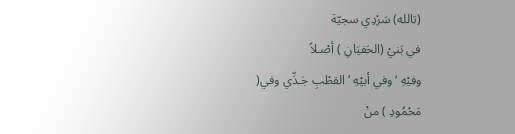(تالله) سَرْدِي سجيّة
في بَنيْ (الحَفيَانِ ) أصْـلاً
وفيْهِ ‘وفي أبيْهِ ‘ القطْبِ جَـدِّي وفي(
مَحْمُودِ ) منْ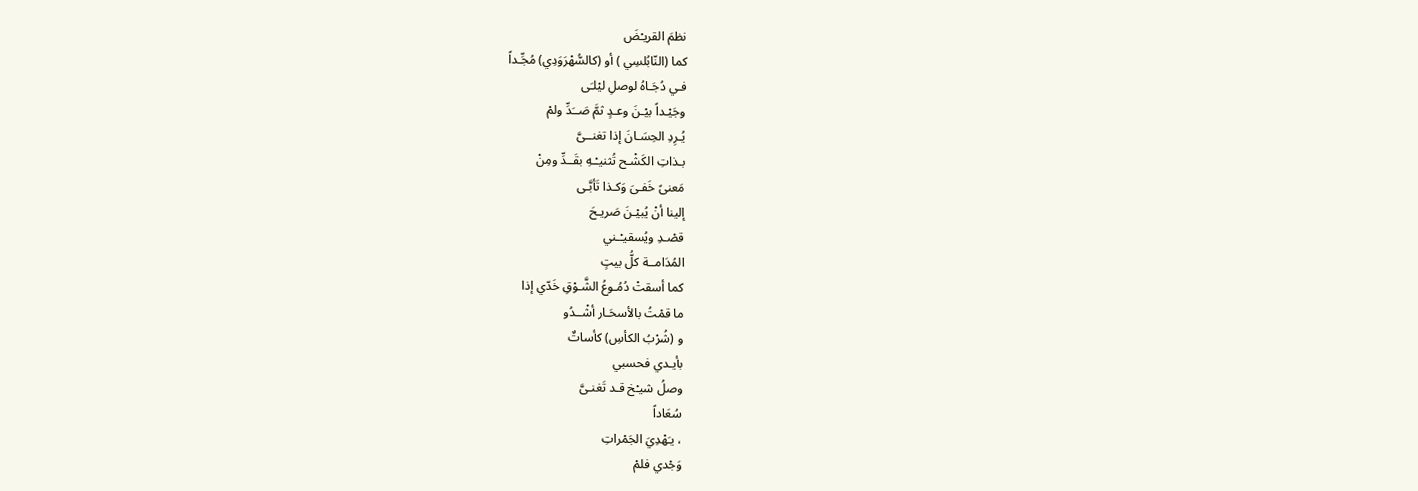نظمَ القريـْضَ
كما (النّابُلسِي ) أو (كالسُّهْرَوَدِي) مُجِّـداً
فـي دُجَـاهُ لوصلِ ليْلـَى
وجَيْـداً بيْـنَ وعـدٍ ثمَّ صَــَدِّ ولمْ
يُـرِدِ الحِسَـانَ إذا تغنــىَّ
بـذاتِ الكَشْـح تُثنيـْـهِ بقَــدِّ ومِنْ
مَعنىً خَفـىَ وَكـذا تَأبَّـى
إلينا أنْ يُبيْـنَ صَريـحَ
قصْـدِ ويُسقيـْـني
المُدَامــة كلُّ بيتٍ
كما أسقتْ دُمُـوعُ الشَّـوْقِ خَدّي إذا
ما قمْتُ بالأسحَـار أشْــدُو
و (شُرْبُ الكأسِ) كأساتٌ
بأيـدي فحسبي
وصلُ شيـْخ قـد تَغنـىَّ
سُعَاداً
، يـَهْدِيَ الجَمْراتِ
وَجْدي فلمْ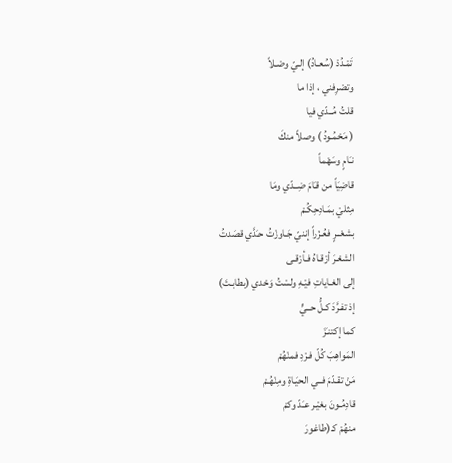تَمْـدُدْ (سُعـادُ) إلـيّ وصْـلاً
وتصْرِفني ، إذا ما
قلتُ مُــدّي فيا
( مَحْمُـودُ ) وصلاً منكَ
نـَامٍ وسَهْماً
قاضِيَاً من قـَامَ ضِــدّي ومَا
مِثليْ بمَـادِحِكُـمْ
بشعْــرٍ فعُـزْراً إننيّ جَـاوزْتُ حـَدَّي قصَدتُ
الشعْـرَ أرْقـاهُ فـأرْقـى
إلى الغـاياتِ فيْـهِ ولسْتُ وَحْدي (بطابـتَ)
إذ تفـرَّدَ كـلُّ حــيٍّ
كما إكتنـَزَ
المَواهِبَ كُلّ فـرْدِ فمنْهُمْ
مَنْ تقـدّمَ فــي الحيَـاةِ ومِنْهُـمْ
قادِمُـونَ بغيْـر عـَدّ وكمْ
منهُمْ كـ(طاغورَ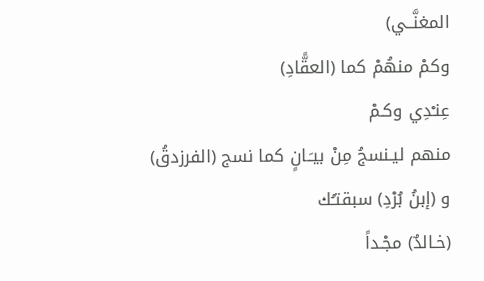المغنَّــي)
وكمْ منهُمْ كما (العقًّادِ)
عِنـْدِي وكـمْ
منهم ليـنسجُ مِنْ بيـَـانٍ كما نسج (الفرزدقُ)
و (إبنُ بُرْدِ) سبقتـُك
(خـالدٌ) مجْـداً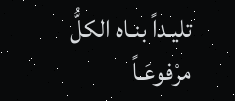تليـداً بنـاه الكلُّ
مرْفوعَـاً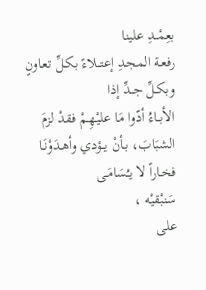بعِمْــدِ علينا
رفعـة المجـدِ إعتــلاءً بكـلِّ تعـاونٍ
وبكـلِّ جــدِّ إذا
الأبــاءُ أدّوا مَا عليْـهِـمْ فقدْ لزمَ
الشبَابَ، بـأنْ يــؤدي وأهـدَوْنَـا
فخـاراً لا يـُسَامَـى
سَنبْقيْه ،
على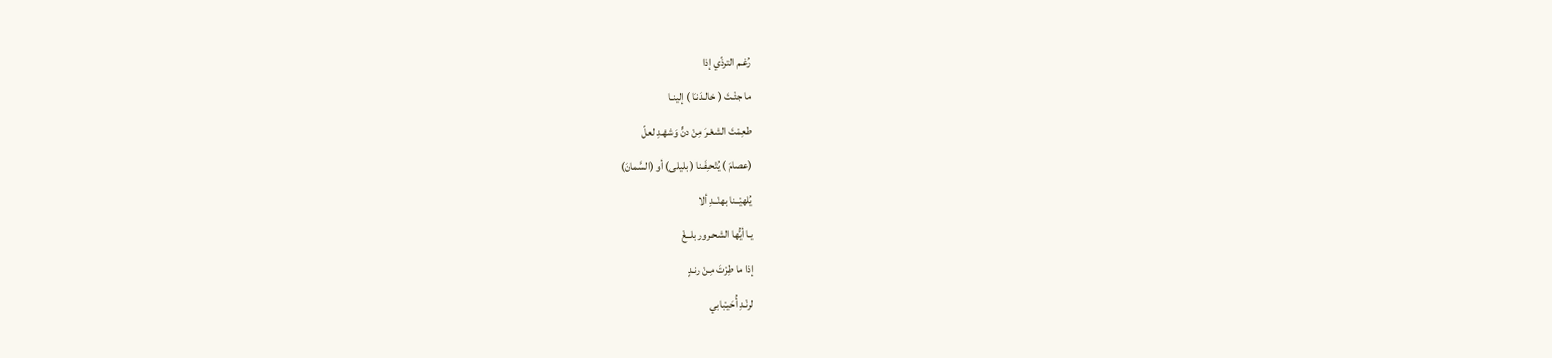رُغـم الترذّي إذا
ما جئْـتَ ( خالـدَنـَا ) إلينـا
طعِمْتَ الشعْـرَ مِنْ دنٍّ وَشهْـدِ لعلّ
(عصامَ ) يُتْحـِفَـنا ( بليلى) أو (السَّمانَ)
يُلهيْــنا بهنْــدِ ألا
يـا أيُّها الشحـرور بلــغْ
إذا ما طِرْتَ مِـنْ رنـدٍ
لرنْـدِ أُحَيـْبابي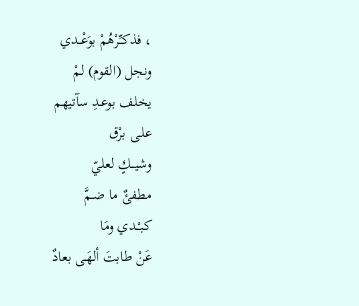، فذكـِّرْهُمْ بوَعْــدي
ونجل (القوم) لمْ
يخلف بوعـدِ سآتيهم
علـى برْق
وشيـــكٍ لعليّ
مطفئٌ ما ضـمَّ
كبـْـدي ومَا
عَنْ طابتَ ألهَـى بعادٌ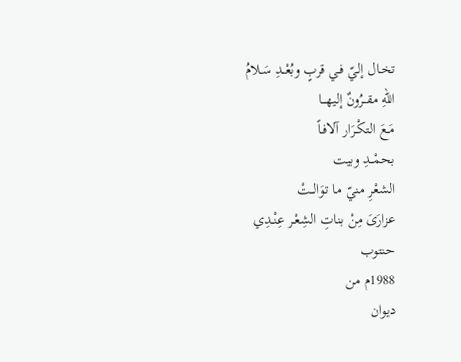تخـال إليّ فـي قربٍ وبُعْــدِ سَـلامُ
اللهِ مقــرُونٌ إليهـــا
مَـعَ التكْـرَار آلافـاً
بحمْــدِ وبيت
الشعْرِ منيّ ما توَالــتْ
عزارَىَ مِنْ بناتِ الشِعْـر عِنْـدِي
حنتوب
1988م من
ديوان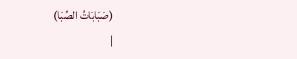(صَبَابَاتُ الصِّبَا)
|